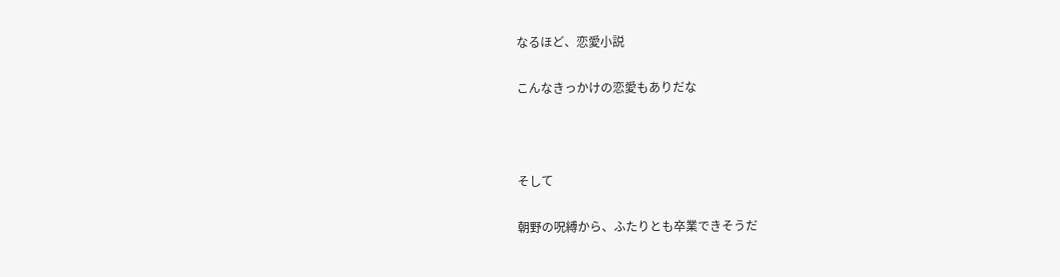なるほど、恋愛小説

こんなきっかけの恋愛もありだな



そして

朝野の呪縛から、ふたりとも卒業できそうだ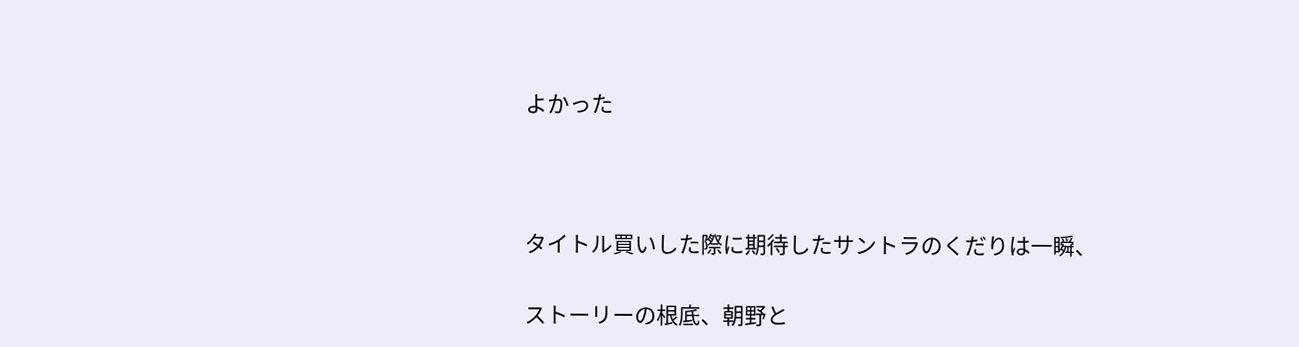よかった



タイトル買いした際に期待したサントラのくだりは一瞬、

ストーリーの根底、朝野と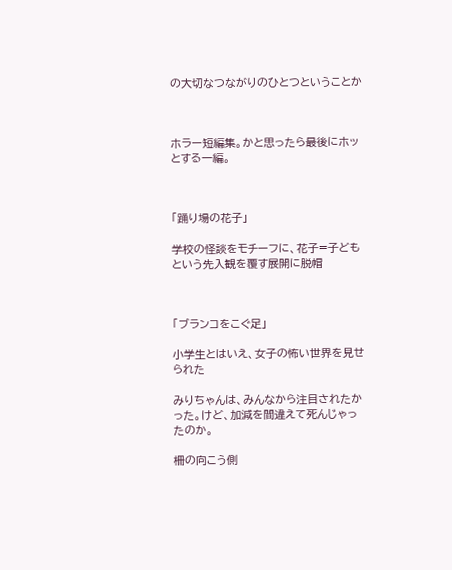の大切なつながりのひとつということか



ホラー短編集。かと思ったら最後にホッとする一編。



「踊り場の花子」

学校の怪談をモチーフに、花子=子どもという先入観を覆す展開に脱帽



「ブランコをこぐ足」

小学生とはいえ、女子の怖い世界を見せられた

みりちゃんは、みんなから注目されたかった。けど、加減を間違えて死んじゃったのか。

柵の向こう側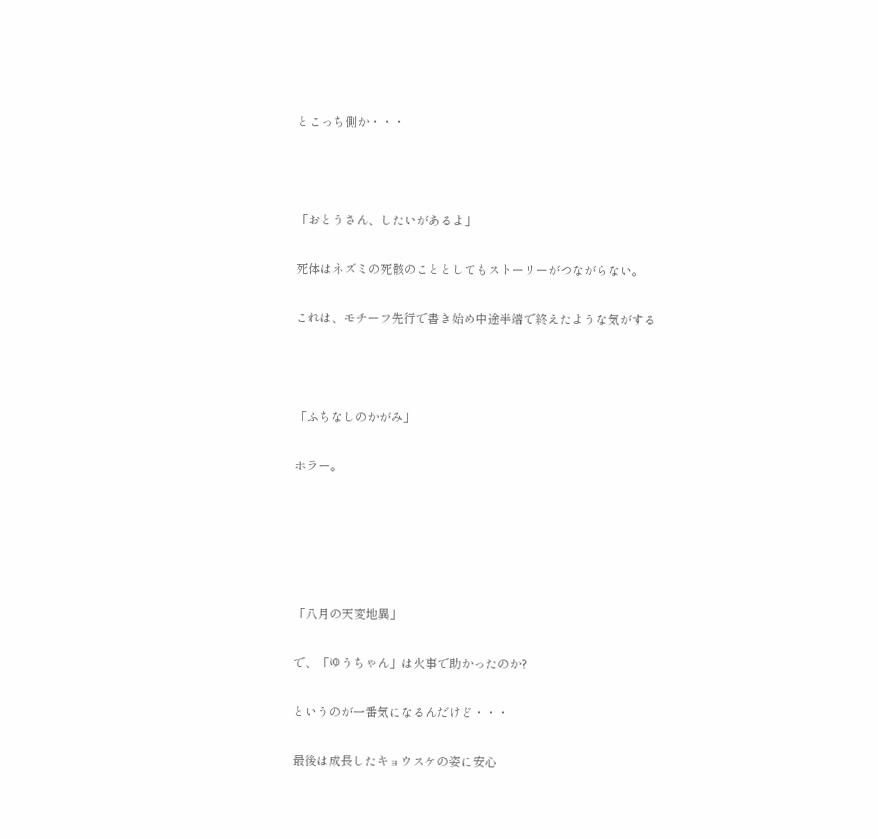とこっち側か・・・



「おとうさん、したいがあるよ」

死体はネズミの死骸のこととしてもストーリーがつながらない。

これは、モチーフ先行で書き始め中途半端で終えたような気がする



「ふちなしのかがみ」

ホラー。





「八月の天変地異」

で、「ゆうちゃん」は火事で助かったのか?

というのが一番気になるんだけど・・・

最後は成長したキョウスケの姿に安心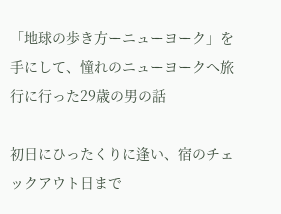「地球の歩き方ーニューヨーク」を手にして、憧れのニューヨークへ旅行に行った29歳の男の話

初日にひったくりに逢い、宿のチェックアウト日まで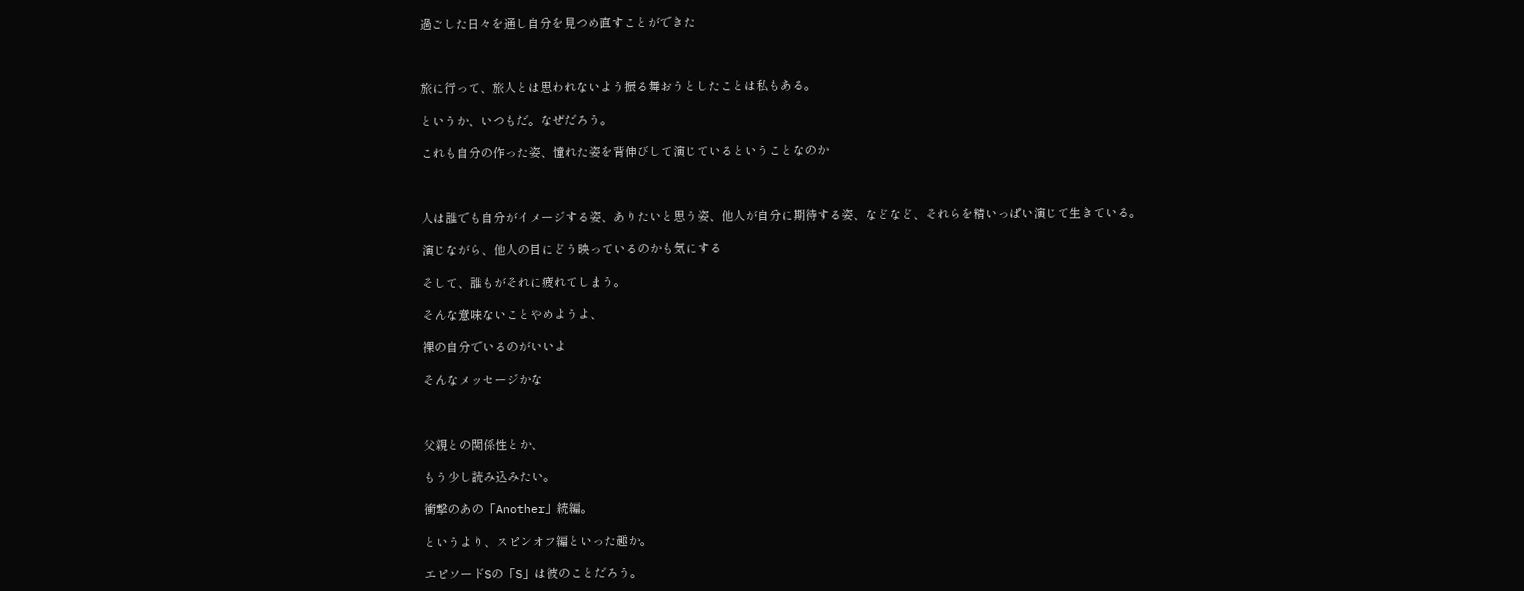過ごした日々を通し自分を見つめ直すことができた



旅に行って、旅人とは思われないよう振る舞おうとしたことは私もある。

というか、いつもだ。なぜだろう。

これも自分の作った姿、憧れた姿を背伸びして演じているということなのか



人は誰でも自分がイメージする姿、ありたいと思う姿、他人が自分に期待する姿、などなど、それらを精いっぱい演じて生きている。

演じながら、他人の目にどう映っているのかも気にする

そして、誰もがそれに疲れてしまう。

そんな意味ないことやめようよ、

裸の自分でいるのがいいよ

そんなメッセージかな



父親との関係性とか、

もう少し読み込みたい。

衝撃のあの「Another」続編。

というより、スピンオフ編といった趣か。

エピソードSの「S」は彼のことだろう。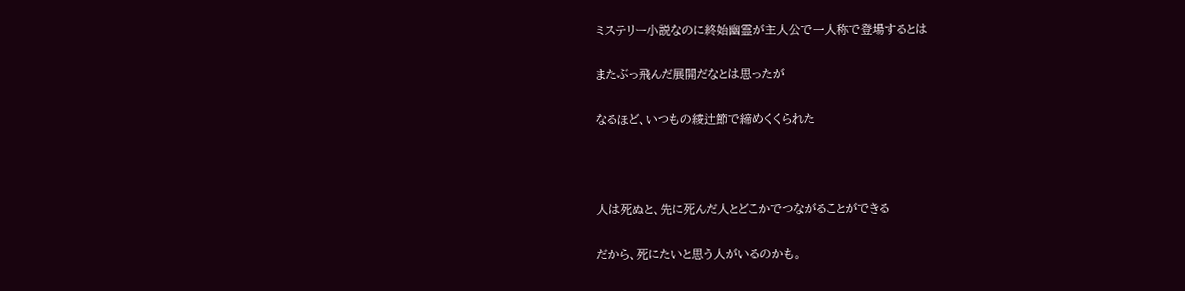ミステリー小説なのに終始幽霊が主人公で一人称で登場するとは

またぶっ飛んだ展開だなとは思ったが

なるほど、いつもの綾辻節で締めくくられた



人は死ぬと、先に死んだ人とどこかでつながることができる

だから、死にたいと思う人がいるのかも。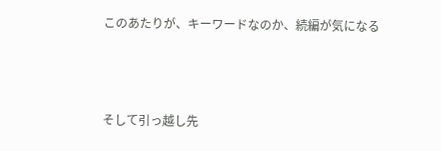このあたりが、キーワードなのか、続編が気になる



そして引っ越し先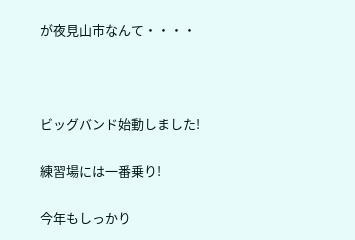が夜見山市なんて・・・・



ビッグバンド始動しました!

練習場には一番乗り!

今年もしっかり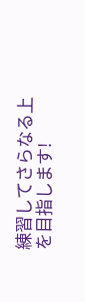練習してさらなる上を目指します!